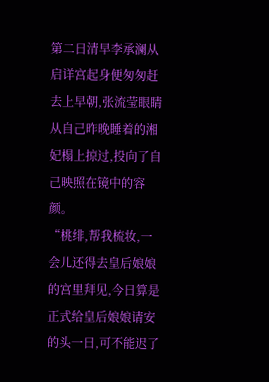第二日清早李承澜从启详宫起身便匆匆赶去上早朝,张流莹眼睛从自己昨晚睡着的湘妃榻上掠过,投向了自己映照在镜中的容颜。
“桃绯,帮我梳妆,一会儿还得去皇后娘娘的宫里拜见,今日算是正式给皇后娘娘请安的头一日,可不能迟了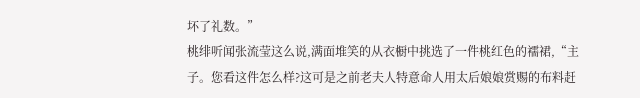坏了礼数。”
桃绯听闻张流莹这么说,满面堆笑的从衣橱中挑选了一件桃红色的襦裙,“主子。您看这件怎么样?这可是之前老夫人特意命人用太后娘娘赏赐的布料赶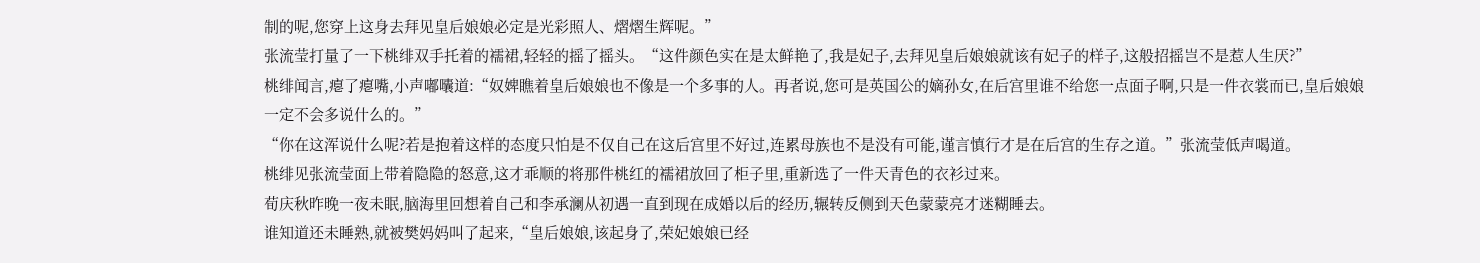制的呢,您穿上这身去拜见皇后娘娘必定是光彩照人、熠熠生辉呢。”
张流莹打量了一下桃绯双手托着的襦裙,轻轻的摇了摇头。“这件颜色实在是太鲜艳了,我是妃子,去拜见皇后娘娘就该有妃子的样子,这般招摇岂不是惹人生厌?”
桃绯闻言,瘪了瘪嘴,小声嘟囔道:“奴婢瞧着皇后娘娘也不像是一个多事的人。再者说,您可是英国公的嫡孙女,在后宫里谁不给您一点面子啊,只是一件衣裳而已,皇后娘娘一定不会多说什么的。”
“你在这浑说什么呢?若是抱着这样的态度只怕是不仅自己在这后宫里不好过,连累母族也不是没有可能,谨言慎行才是在后宫的生存之道。”张流莹低声喝道。
桃绯见张流莹面上带着隐隐的怒意,这才乖顺的将那件桃红的襦裙放回了柜子里,重新选了一件天青色的衣衫过来。
荀庆秋昨晚一夜未眠,脑海里回想着自己和李承澜从初遇一直到现在成婚以后的经历,辗转反侧到天色蒙蒙亮才迷糊睡去。
谁知道还未睡熟,就被樊妈妈叫了起来,“皇后娘娘,该起身了,荣妃娘娘已经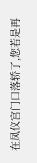在凤仪宫门口落轿了,您若是再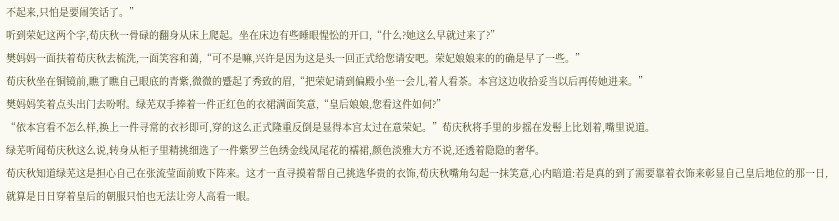不起来,只怕是要闹笑话了。”
听到荣妃这两个字,荀庆秋一骨碌的翻身从床上爬起。坐在床边有些睡眼惺忪的开口,“什么?她这么早就过来了?”
樊妈妈一面扶着荀庆秋去梳洗,一面笑容和蔼,“可不是嘛,兴许是因为这是头一回正式给您请安吧。荣妃娘娘来的的确是早了一些。”
荀庆秋坐在铜镜前,瞧了瞧自己眼底的青紫,微微的蹙起了秀致的眉,“把荣妃请到偏殿小坐一会儿,着人看茶。本宫这边收拾妥当以后再传她进来。”
樊妈妈笑着点头出门去吩咐。绿芜双手捧着一件正红色的衣裙满面笑意,“皇后娘娘,您看这件如何?”
“依本宫看不怎么样,换上一件寻常的衣衫即可,穿的这么正式隆重反倒是显得本宫太过在意荣妃。”荀庆秋将手里的步摇在发髻上比划着,嘴里说道。
绿芜听闻荀庆秋这么说,转身从柜子里精挑细选了一件紫罗兰色绣金线凤尾花的襦裙,颜色淡雅大方不说,还透着隐隐的奢华。
荀庆秋知道绿芜这是担心自己在张流莹面前败下阵来。这才一直寻摸着帮自己挑选华贵的衣饰,荀庆秋嘴角勾起一抹笑意,心内暗道:若是真的到了需要靠着衣饰来彰显自己皇后地位的那一日,就算是日日穿着皇后的朝服只怕也无法让旁人高看一眼。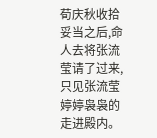荀庆秋收拾妥当之后,命人去将张流莹请了过来,只见张流莹婷婷袅袅的走进殿内。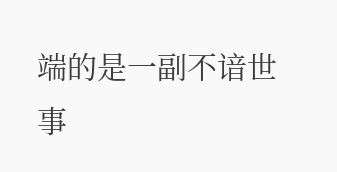端的是一副不谙世事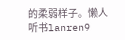的柔弱样子。懒人听书lanren9